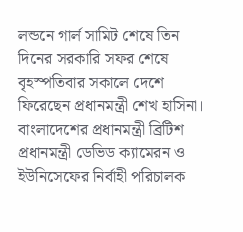লন্ডনে গার্ল সামিট শেষে তিন দিনের সরকারি সফর শেষে বৃহস্পতিবার সকালে দেশে ফিরেছেন প্রধানমন্ত্রী শেখ হাসিনা।
বাংলাদেশের প্রধানমন্ত্রী ব্রিটিশ প্রধানমন্ত্রী ডেভিড ক্যামেরন ও ইউনিসেফের নির্বাহী পরিচালক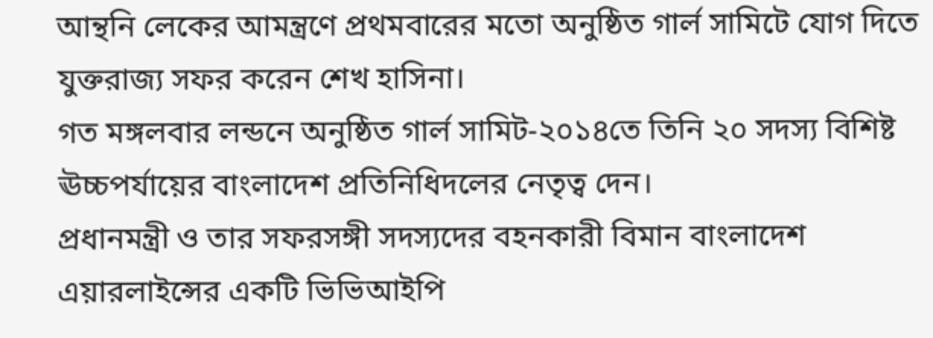আন্থনি লেকের আমন্ত্রণে প্রথমবারের মতো অনুষ্ঠিত গার্ল সামিটে যোগ দিতে যুক্তরাজ্য সফর করেন শেখ হাসিনা।
গত মঙ্গলবার লন্ডনে অনুষ্ঠিত গার্ল সামিট-২০১৪তে তিনি ২০ সদস্য বিশিষ্ট ঊচ্চপর্যায়ের বাংলাদেশ প্রতিনিধিদলের নেতৃত্ব দেন।
প্রধানমন্ত্রী ও তার সফরসঙ্গী সদস্যদের বহনকারী বিমান বাংলাদেশ এয়ারলাইন্সের একটি ভিভিআইপি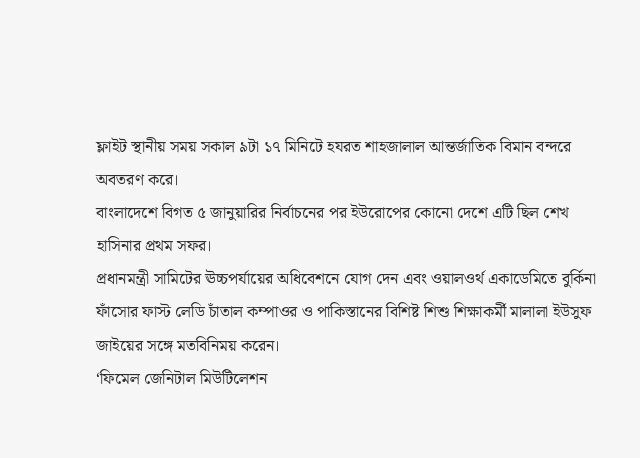ফ্লাইট স্থানীয় সময় সকাল ৯টা ১৭ মিনিটে হযরত শাহজালাল আন্তর্জাতিক বিমান বন্দরে অবতরণ করে।
বাংলাদেশে বিগত ৫ জানুয়ারির নির্বাচনের পর ইউরোপের কোনো দেশে এটি ছিল শেখ হাসিনার প্রথম সফর।
প্রধানমন্ত্রী সামিটের ঊচ্চপর্যায়ের অধিবেশনে যোগ দেন এবং ওয়ালওর্থ একাডেমিতে বুর্কিনা ফাঁসোর ফাস্ট লেডি চাঁতাল কম্পাওর ও পাকিস্তানের বিশিষ্ট শিশু শিক্ষাকর্মী মালালা ইউসুফ জাইয়ের সঙ্গে মতবিনিময় করেন।
‘ফিমেল জেনিটাল মিউটিলেশন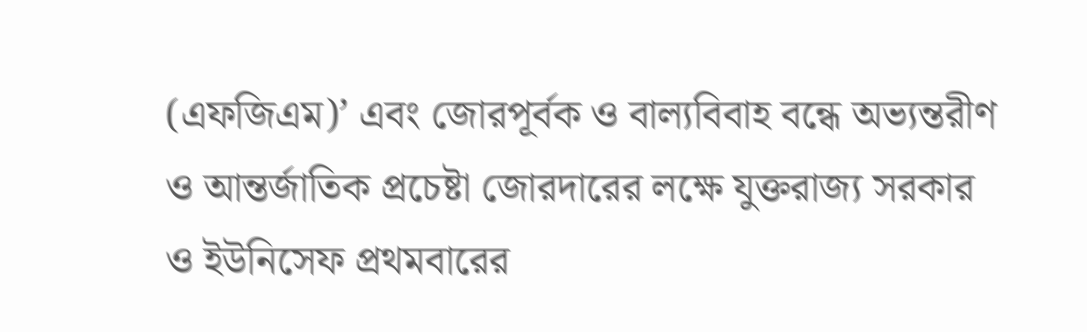(এফজিএম)’ এবং জোরপূর্বক ও বাল্যবিবাহ বন্ধে অভ্যন্তরীণ ও আন্তর্জাতিক প্রচেষ্টা জোরদারের লক্ষে যুক্তরাজ্য সরকার ও ইউনিসেফ প্রথমবারের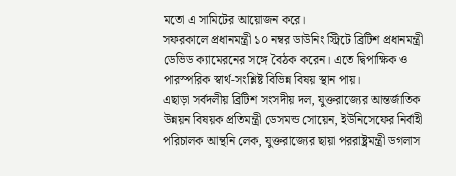মতো এ সামিটের আয়োজন করে।
সফরকালে প্রধানমন্ত্রী ১০ নম্বর ডাউনিং স্ট্রিটে ব্রিটিশ প্রধানমন্ত্রী ডেভিড ক্যামেরনের সঙ্গে বৈঠক করেন। এতে দ্বিপাক্ষিক ও পারস্পরিক স্বার্থ-সংশ্লিষ্ট বিভিন্ন বিষয় স্থান পায়।
এছাড়া সর্বদলীয় ব্রিটিশ সংসদীয় দল, যুক্তরাজ্যের আন্তর্জাতিক উন্নয়ন বিষয়ক প্রতিমন্ত্রী ডেসমন্ড সোয়েন, ইউনিসেফের নির্বাহী পরিচালক আন্থনি লেক, যুক্তরাজ্যের ছায়া পররাষ্ট্রমন্ত্রী ডগলাস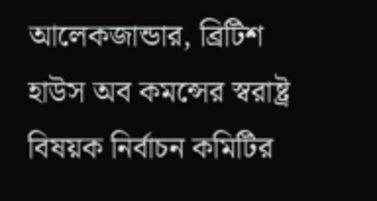আলেকজান্ডার, ব্রিটিশ হাউস অব কমন্সের স্বরাষ্ট্র বিষয়ক নির্বাচন কমিটির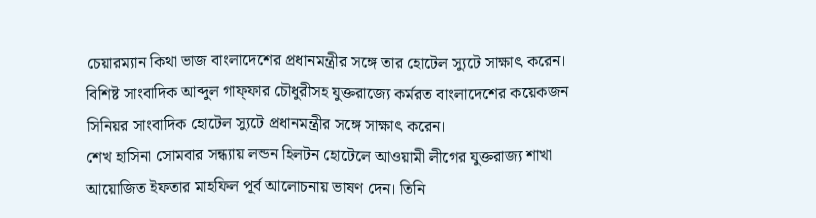চেয়ারম্যান কিথা ভাজ বাংলাদেশের প্রধানমন্ত্রীর সঙ্গে তার হোটেল স্যুটে সাক্ষাৎ করেন।
বিশিষ্ট সাংবাদিক আব্দুল গাফ্ফার চৌধুরীসহ যুক্তরাজ্যে কর্মরত বাংলাদেশের কয়েকজন সিনিয়র সাংবাদিক হোটেল স্যুটে প্রধানমন্ত্রীর সঙ্গে সাক্ষাৎ করেন।
শেখ হাসিনা সোমবার সন্ধ্যায় লন্ডন হিলটন হোটেলে আওয়ামী লীগের যুক্তরাজ্য শাখা আয়োজিত ইফতার মাহফিল পূর্ব আলোচনায় ভাষণ দেন। তিনি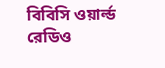বিবিসি ওয়ার্ল্ড রেডিও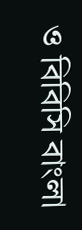ও বিবিসি বাংলা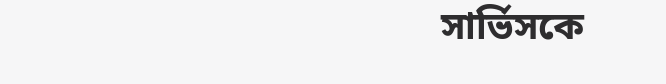সার্ভিসকে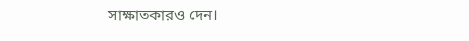সাক্ষাতকারও দেন।